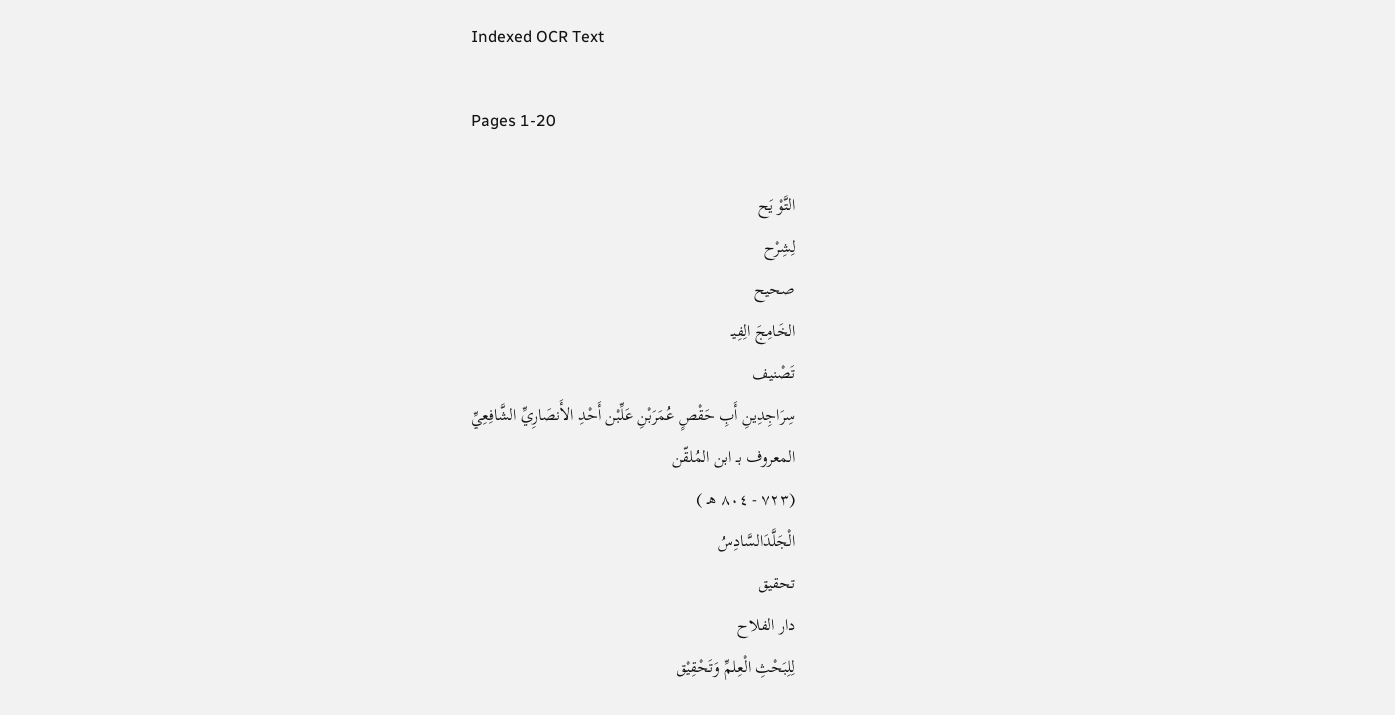Indexed OCR Text

Pages 1-20

التَّوْ يَح
لِشِرْح
صحيح
الخَامِجَ الِفِيـ
تَصْنیف
سِرَاجِدِينِ أَبِ حَقْصٍ عُمَرَبْنِ عَلِّبْن أَحْدِ الأَنصَارِيِّ الشَّافِعِيِّ
المعروف بـ ابن المُلقّن
(٧٢٣ - ٨٠٤ هـ )
الْجَلَّدَالسَّادِسُ
تحقيق
دار الفلاح
لِلِبَحْثِ الْعِلمِّ وَتَحْقِيْق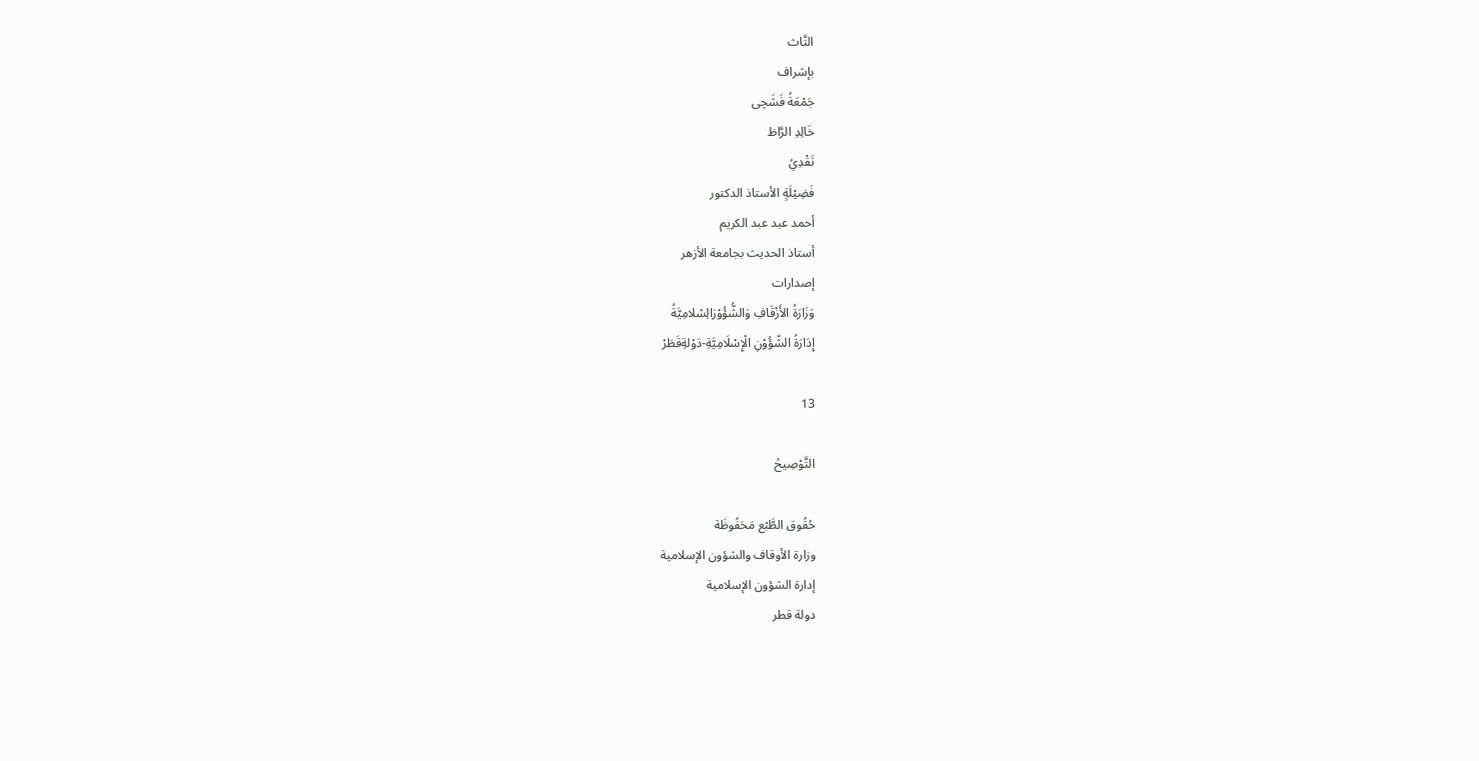التَّاث
بإشراف
جَمْعَةُ فَشَچى
خَالِدِ الرَّاظ
تَقْدِيُ
فَضِيْلَةٍ الأستاذ الدكتور
أحمد عبد عبد الكريم
أستاذ الحديث بجامعة الأزهر
إصدارات
وَزَارَةُ الأَزْقَافِ وَالشُّؤُوْرَالِسْلامِيَّةُ
إِدَارَةُ الشّؤُوْنِ الْإِسْلَامِيَّةِ-دَوْلةِقَطَرْ

13

التَّوْصِيحُ

حُقُوق الطَّبْع مَحَفُوظَة
وزارة الأوقاف والشؤون الإسلامية
إدارة الشؤون الإسلامية
دولة قطر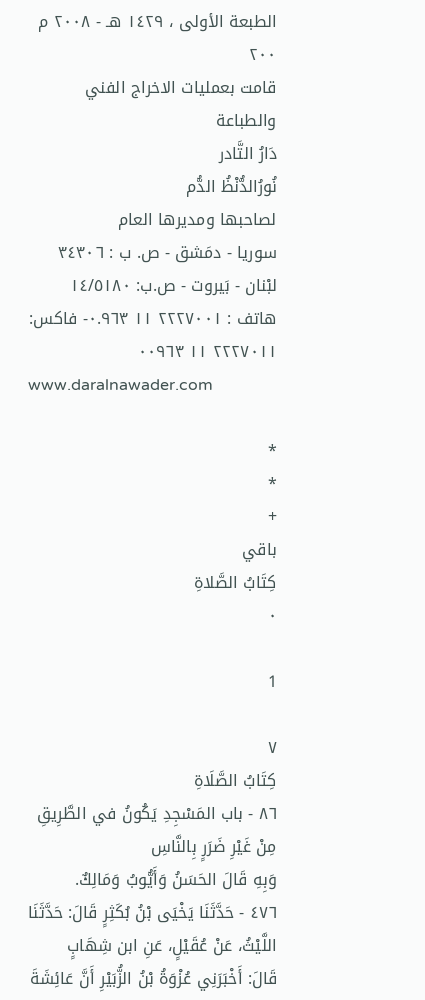الطبعة الأولى ، ١٤٢٩ هـ - ٢٠٠٨ م
٢٠٠
قامت بعمليات الاخراج الفني والطباعة
دَارُ التَّادر
نُورُالدُّنْظُ الدُّم
لصاحبها ومديرها العام
سوريا - دمَشق - ص. ب : ٣٤٣٠٦
لبْنان - بَيروت - ص.ب: ١٤/٥١٨٠
هاتف : ٢٢٢٧٠٠١ ١١ ٠.٩٦٣- فاكس: ٢٢٢٧٠١١ ١١ ٠٠٩٦٣
www.daralnawader.com

*
*
+
باقي
كِتَابُ الصَّلاةِ
٠

1

٧
كِتَابُ الصَّلَاةِ
٨٦ - باب المَسْجِدِ يَكُونُ في الطَّرِيقِ
مِنْ غَيْرِ ضَرَرٍ بِالنَّاسِ
وَبِهِ قَالَ الحَسَنُ وَأَيُّوبُ وَمَالِكٌ.
٤٧٦ - حَدَّثَنَا يَخْيَى بْنُ بُكَثِرٍ قَالَ: حَدَّثَنَا اللَّيْثُ، عَنْ عُقَيْلٍ، عَنِ ابن شِهَابٍ
قَالَ: أَخْبَرَنِي عُزْوَةُ بْنُ الزُّبَيْرِ أَنَّ عَائِشَةَ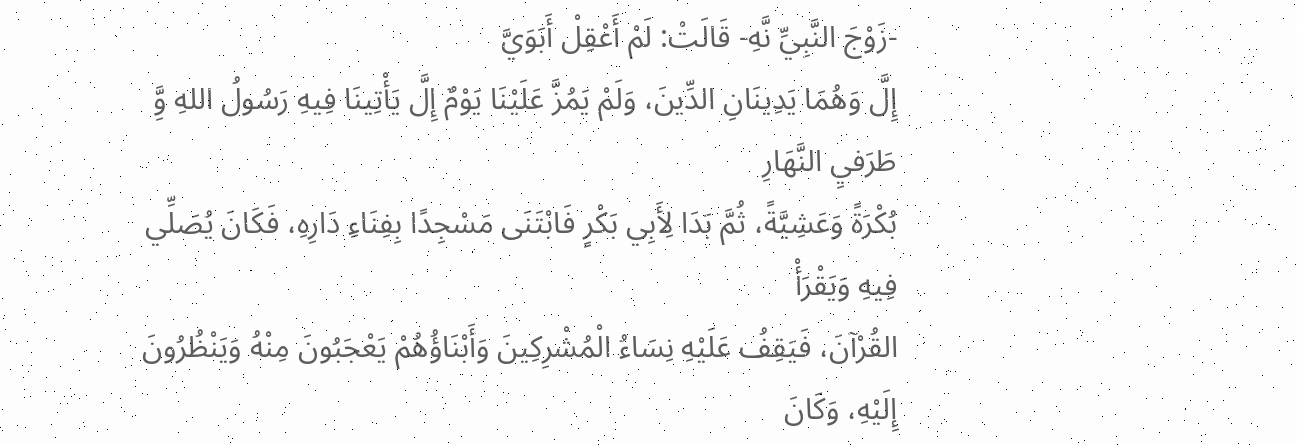-زَوْجَ النَّبِيِّ نَّهِ- قَالَتْ: لَمْ أَعْقِلْ أَبَوَيَّ
إِلَّ وَهُمَا يَدِينَانِ الدِّينَ، وَلَمْ يَمُزَّ عَلَيْنَا يَوْمٌ إِلَّ يَأْتِينَا فِيهِ رَسُولُ اللهِ وَِّ طَرَفيِ النَّهَارِ
بُكْرَةً وَعَشِيَّةً، ثُمَّ بَدَا لِأَبِي بَكْرٍ فَابْتَنَى مَسْجِدًا بِفِنَاءِ دَارِهِ، فَكَانَ يُصَلِّي فِيهِ وَيَقْرَأْ
القُرْآنَ، فَيَقِفُ عَلَيْهِ نِسَاءُ الْمُشْرِكِينَ وَأَبْنَاؤُهُمْ يَعْجَبُونَ مِنْهُ وَيَنْظُرُونَ إِلَيْهِ، وَكَانَ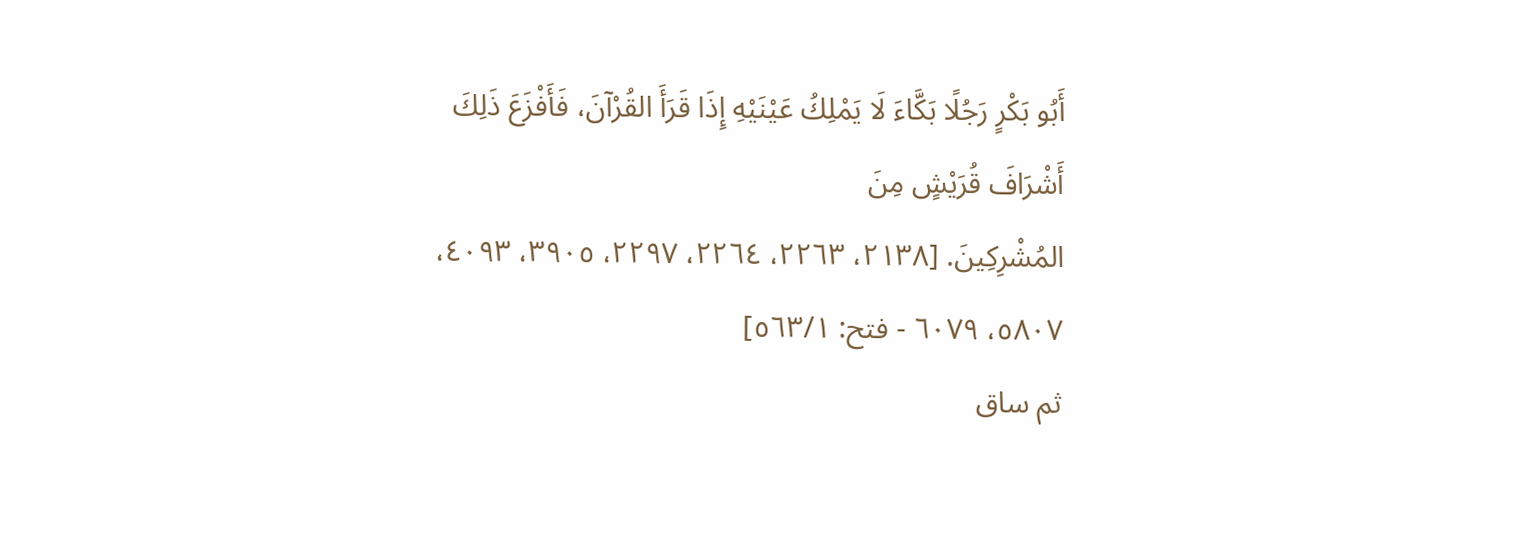أَبُو بَكْرٍ رَجُلًا بَكَّاءَ لَا يَمْلِكُ عَيْنَيْهِ إِذَا قَرَأَ القُرْآنَ، فَأَفْزَعَ ذَلِكَ أَشْرَافَ قُرَيْشٍ مِنَ
المُشْرِكِينَ. [٢١٣٨، ٢٢٦٣، ٢٢٦٤، ٢٢٩٧، ٣٩٠٥، ٤٠٩٣، ٥٨٠٧، ٦٠٧٩ - فتح: ٥٦٣/١]
ثم ساق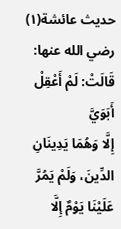حديث عائشة(١) رضي الله عنها: قَالَتْ: لَمْ أَعْقِلْ أَبَوَيَّ
إِلَّا وَهُمَا يَدِينَانِ الدِّينَ، وَلَمْ يَمُرَّ عَلَيْنَا يَوْمٌ إِلَّا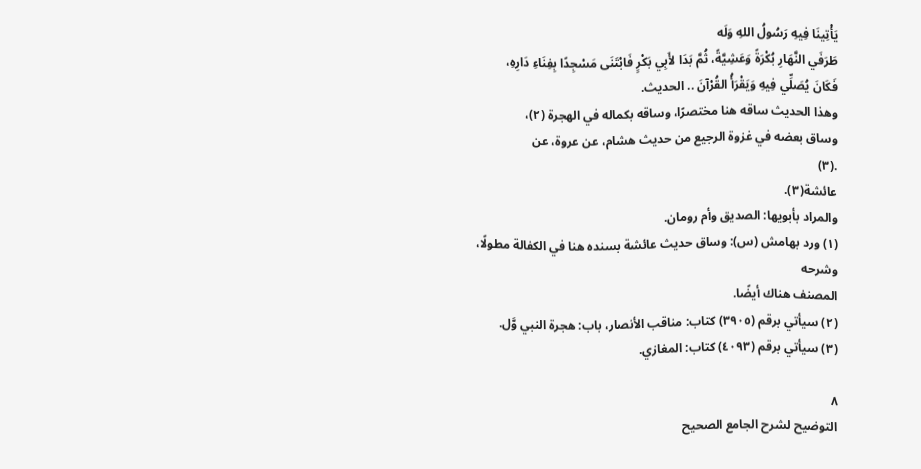يَأْتِينَا فِيهِ رَسُولُ اللهِ وَلَه
طَرَفَي النَّهَارِ بُكْرَةً وَعَشِيَّةً، ثُمَّ بَدَا لأَبِي بَكْرٍ فَابْتَنَى مَسْجِدًا بِفِنَاءِ دَارِهِ،
فَكَانَ يُصَلِّي فِيهِ وَيَقْرَأُ القُرْآنَ .. الحديث.
وهذا الحديث ساقه هنا مختصرًا، وساقه بكماله في الهجرة (٢)،
وساق بعضه في غزوة الرجيع من حديث هشام، عن عروة، عن
.(٣)
عائشة(٣).
والمراد بأبويها: الصديق وأم رومان.
(١) ورد بهامش (س): وساق حديث عائشة بسنده هنا في الكفالة مطولًا، وشرحه
المصنف هناك أيضًا.
(٢) سيأتي برقم (٣٩٠٥) كتاب: مناقب الأنصار، باب: هجرة النبي وَّل.
(٣) سيأتي برقم (٤٠٩٣) كتاب: المغازي.

٨
التوضيح لشرح الجامع الصحيح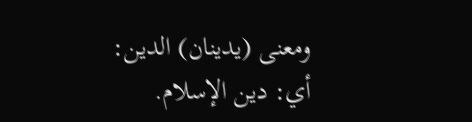ومعنى (يدينان) الدين: أي: دين الإسلام.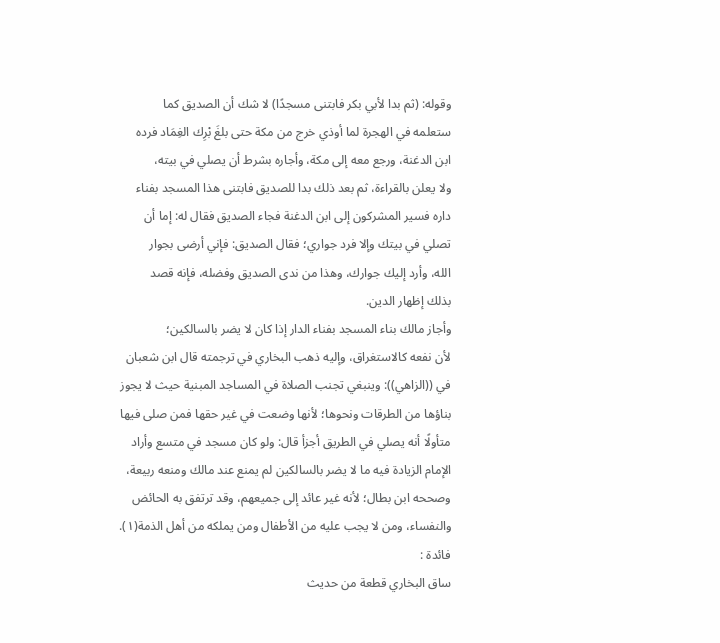وقوله: (ثم بدا لأبي بكر فابتنى مسجدًا) لا شك أن الصديق كما
ستعلمه في الهجرة لما أوذي خرج من مكة حتى بلغَ بْرِك الغِمَاد فرده
ابن الدغنة، ورجع معه إلى مكة، وأجاره بشرط أن يصلي في بيته،
ولا يعلن بالقراءة، ثم بعد ذلك بدا للصديق فابتنى هذا المسجد بفناء
داره فسير المشركون إلى ابن الدغنة فجاء الصديق فقال له: إما أن
تصلي في بيتك وإلا فرد جواري؛ فقال الصديق: فإني أرضى بجوار
الله، وأرد إليك جوارك، وهذا من ندى الصديق وفضله، فإنه قصد
بذلك إظهار الدين.
وأجاز مالك بناء المسجد بفناء الدار إذا كان لا يضر بالسالكين؛
لأن نفعه كالاستغراق، وإليه ذهب البخاري في ترجمته قال ابن شعبان
في ((الزاهي)): وينبغي تجنب الصلاة في المساجد المبنية حيث لا يجوز
بناؤها من الطرقات ونحوها؛ لأنها وضعت في غير حقها فمن صلى فيها
متأولًا أنه يصلي في الطريق أجزأ قال: ولو كان مسجد في متسع وأراد
الإمام الزيادة فيه ما لا يضر بالسالكين لم يمنع عند مالك ومنعه ربيعة،
وصححه ابن بطال؛ لأنه غير عائد إلى جميعهم، وقد ترتفق به الحائض
والنفساء، ومن لا يجب عليه من الأطفال ومن يملكه من أهل الذمة(١).
فائدة :
ساق البخاري قطعة من حديث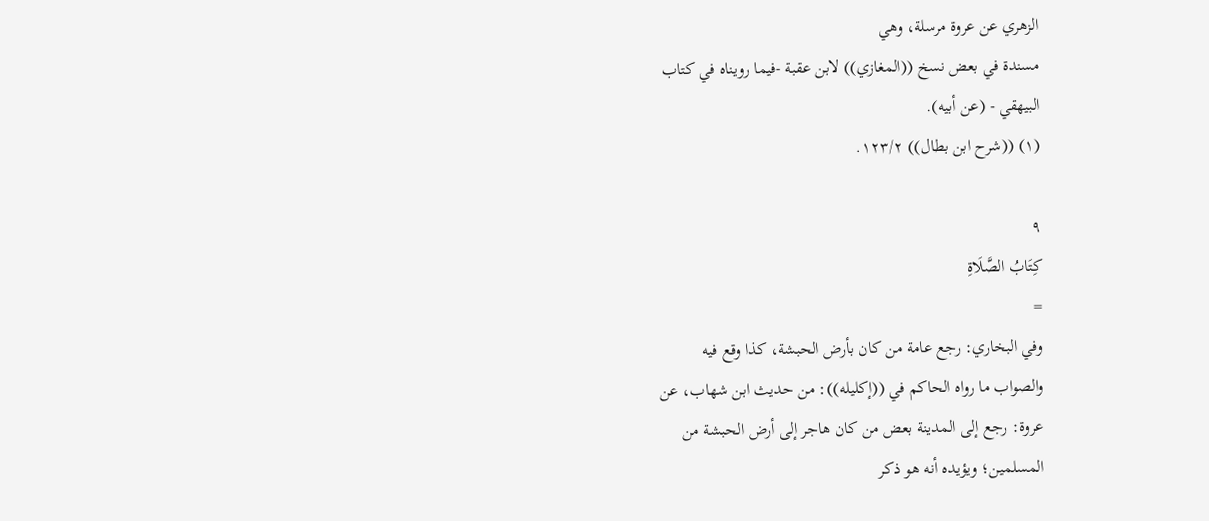الزهري عن عروة مرسلة، وهي
مسندة في بعض نسخ ((المغازي)) لابن عقبة -فيما رويناه في كتاب
البيهقي - (عن أبيه).
(١) ((شرح ابن بطال)) ١٢٣/٢.

٩
كِتَابُ الصَّلَاةِ
=
وفي البخاري: رجع عامة من كان بأرض الحبشة، كذا وقع فيه
والصواب ما رواه الحاكم في ((إكليله)): من حديث ابن شهاب، عن
عروة: رجع إلى المدينة بعض من كان هاجر إلى أرض الحبشة من
المسلمين؛ ويؤيده أنه هو ذكر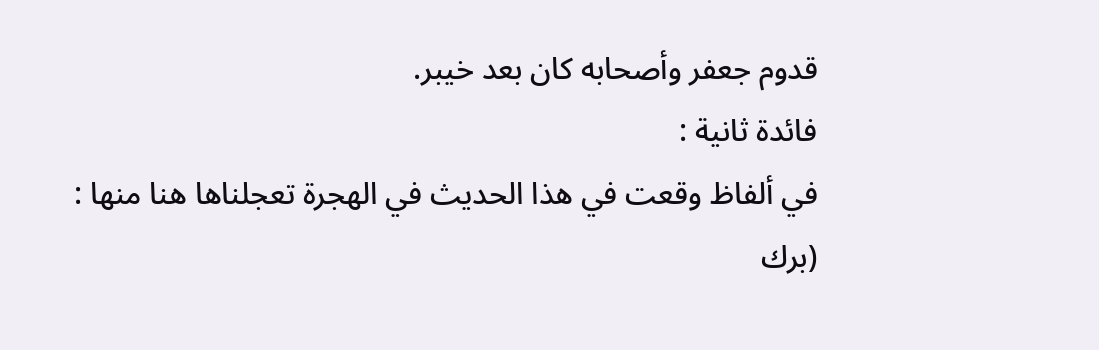قدوم جعفر وأصحابه كان بعد خيبر.
فائدة ثانية :
في ألفاظ وقعت في هذا الحديث في الهجرة تعجلناها هنا منها :
(برك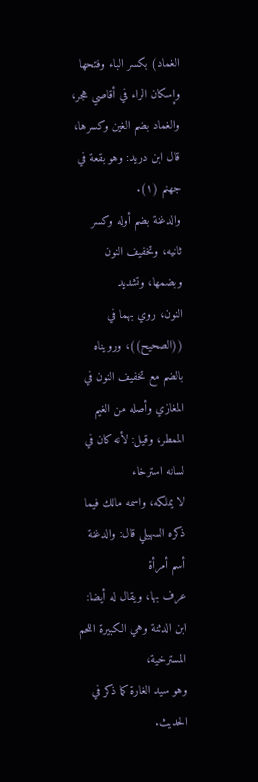الغماد) بكسر الباء وفتحها وإسكان الراء في أقاصي هجر،
والغماد بضم الغين وكسرها، قال ابن دريد: وهو بقعة في جهنم (١).
والدغنة بضم أوله وكسر ثانيه، وتخفيف النون وبضمها، وتشديد
النون، روي بهما في ((الصحيح))، ورويناه بالضم مع تخفيف النون في
المغازي وأصله من الغيم الممطر، وقيل: لأنه كان في لسانه استرخاء
لا يملكه، واسمه مالك فيما ذكره السهيلي قال: والدغنة أسم أمرأة
عرف بها، ويقال له أيضا: ابن الدثنة وهي الكبيرة اللحم المسترخية،
وهو سيد الغارة كما ذكر في الحديث.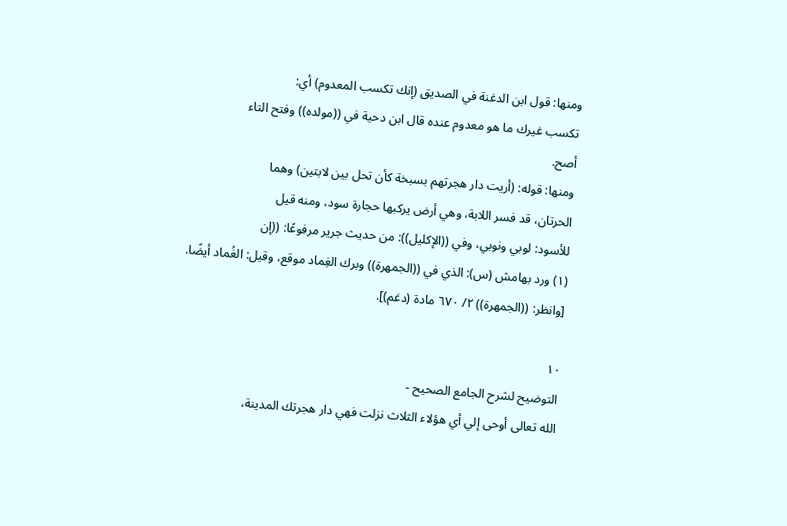ومنها: قول ابن الدغنة في الصديق (إنك تكسب المعدوم) أي:
تكسب غيرك ما هو معدوم عنده قال ابن دحية في ((مولده)) وفتح التاء
أصح.
ومنها: قوله: (أريت دار هجرتهم بسبخة كأن تحل بين لابتين) وهما
الحرتان، قد فسر اللابة، وهي أرض يركبها حجارة سود، ومنه قيل
للأسود: لوبي ونوبي، وفي ((الإكليل)): من حديث جرير مرفوعًا: ((إن
(١) ورد بهامش (س): الذي في ((الجمهرة)) وبرك الغِماد موقع، وقيل: الغُماد أيضًا.
[وانظر: ((الجمهرة)) ٢/ ٦٧٠ مادة (دغم)].

١٠
التوضيح لشرح الجامع الصحيح -
الله تعالى أوحى إلي أي هؤلاء الثلاث نزلت فهي دار هجرتك المدينة،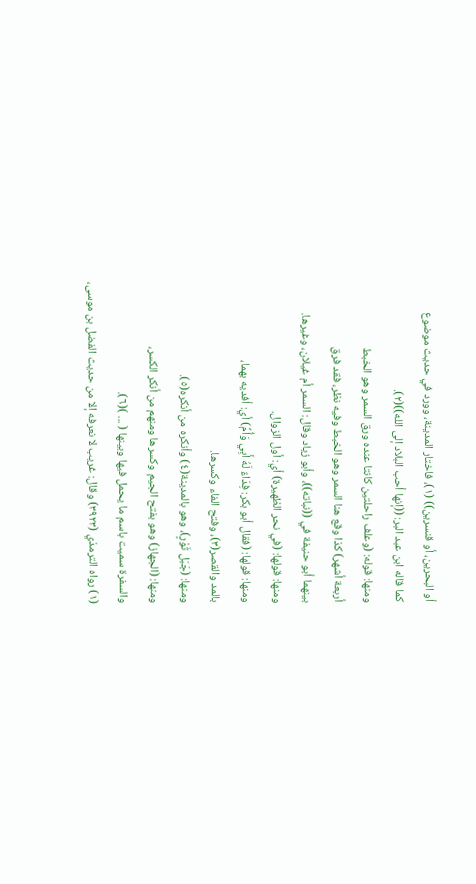أو البحرين، أو قنسرين)) (١)، فاختار المدينة، وورد في حديث موضوع
كما قاله ابن عبد البر: ((إنها أحب البلاد إلى الله))(٢).
ومنها: قوله: (وعلف راحلتين كانتا عنده ورق السمر وهو الخبط
أربعة أشهر) كذا وقع هنا السمر وهو الخبط وفيه نظر، فقد فرق
بينهما أبو حنيفة في ((نباته))، وأبو زياد وقال: السمر أم غيلان، وغيرها.
ومنها: قولها: (في نحر الظهيرة) أي: أول الزوال.
ومنها: قولها: (فقال أبو بكر: فِدَاءٌ لَهُ أَبِي وَأُمِّ) أي: أفديه بهما،
بالمد والقصر(٣)، وفتح الفاء وکسرها.
ومنها: (جَبَل ثَوْرٍ)، وهو بالمدينة(٤) وأنكره من أنكره(٥).
ومنها: (الجهاز) وهو بفتح الجيم وكسرها ومنهم من أنكر الكسر،
والسفرة سميت باسم ما يحمل فيها وبينها ( ... )(٦).
(١) رواه الترمذي (٣٩٢٣) وقال: غريب لا نعرفه إلا من حديث الفضل بن موسى،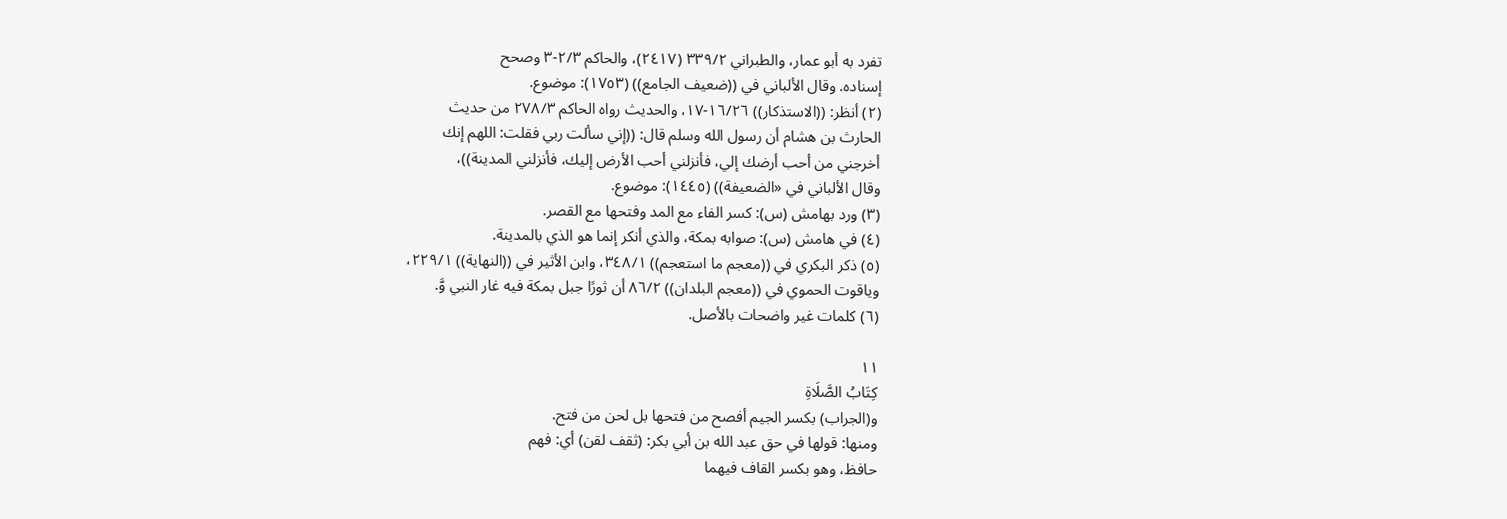تفرد به أبو عمار، والطبراني ٣٣٩/٢ (٢٤١٧)، والحاكم ٢/٣-٣ وصحح
إسناده. وقال الألباني في ((ضعيف الجامع)) (١٧٥٣): موضوع.
(٢) أنظر: ((الاستذكار)) ١٦/٢٦-١٧، والحديث رواه الحاكم ٢٧٨/٣ من حديث
الحارث بن هشام أن رسول الله وسلم قال: ((إني سألت ربي فقلت: اللهم إنك
أخرجني من أحب أرضك إلي، فأنزلني أحب الأرض إليك، فأنزلني المدينة))،
وقال الألباني في «الضعيفة)) (١٤٤٥): موضوع.
(٣) ورد بهامش (س): كسر الفاء مع المد وفتحها مع القصر.
(٤) في هامش (س): صوابه بمكة، والذي أنكر إنما هو الذي بالمدينة.
(٥) ذكر البكري في ((معجم ما استعجم)) ٣٤٨/١، وابن الأثير في ((النهاية)) ٢٢٩/١،
وياقوت الحموي في ((معجم البلدان)) ٨٦/٢ أن ثورًا جبل بمكة فيه غار النبي وَّ.
(٦) كلمات غير واضحات بالأصل.

١١
كِتَابُ الصَّلَاةِ
و(الجراب) بكسر الجيم أفصح من فتحها بل لحن من فتح.
ومنها: قولها في حق عبد الله بن أبي بكر: (ثقف لقن) أي: فهم
حافظ، وهو بكسر القاف فيهما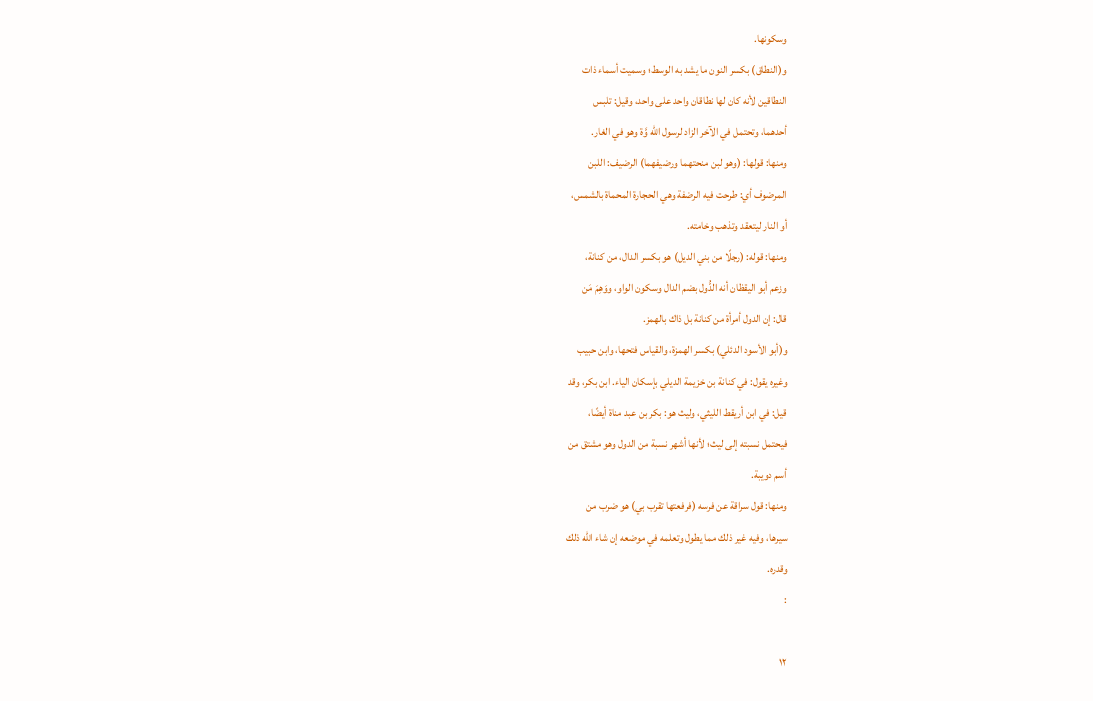وسكونها.
و(النطاق) بكسر النون ما يشد به الوسط؛ وسميت أسماء ذات
النطاقين لأنه كان لها نطاقان واحد على واحد، وقيل: تلبس
أحدهما، وتحتمل في الآخر الزاد لرسول الله وَّة وهو في الغار.
ومنها: قولها: (وهو لبن منحتهما ورضيفهما) الرضيف: اللبن
المرضوف أي: طرحت فيه الرضفة وهي الحجارة المحماة بالشمس،
أو النار ليتعقد وتذهب وخامته.
ومنها: قوله: (رجلًا من بني الديل) هو بكسر الدال، من كنانة،
وزعم أبو اليقظان أنه الدُّول بضم الدال وسكون الواو، ووَهِمَ مَن
قال: إن الدول أمرأة من كنانة بل ذاك بالهمز.
و(أبو الأسود الدئلي) بكسر الهمزة، والقياس فتحها، وابن حبيب
وغيره يقول: في كنانة بن خزيمة الديلي بإسكان الياء. ابن بكر، وقد
قيل: في ابن أريقط الليثي، وليث هو: بكر بن عبد مناة أيضًا،
فيحتمل نسبته إلى ليث؛ لأنها أشهر نسبة من الدول وهو مشتق من
أسم دويبة.
ومنها: قول سراقة عن فرسه (فرفعتها تقرب بي) هو ضرب من
سيرها، وفيه غير ذلك مما يطول وتعلمه في موضعه إن شاء الله ذلك
وقدره.
:

١٢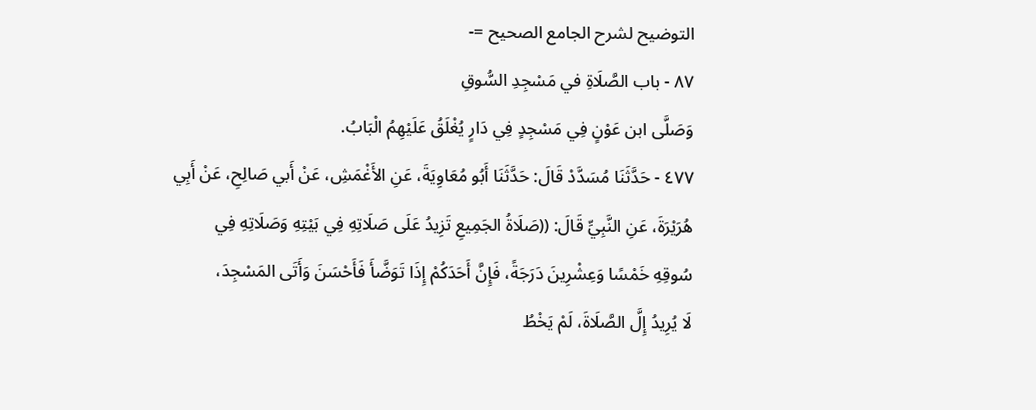التوضيح لشرح الجامع الصحيح =-
٨٧ - باب الصَّلَاةِ في مَسْجِدِ السُّوقِ
وَصَلَّى ابن عَوْنٍ فِي مَسْجِدٍ فِي دَارٍ يُغْلَقُ عَلَيْهِمُ الْبَابُ.
٤٧٧ - حَدَّثَنَا مُسَدَّدْ قَالَ: حَدَّثَنَا أَبُو مُعَاوِيَةَ، عَنِ الأَغْمَشِ، عَنْ أَبي صَالِحِ، عَنْ أَبِي
هُرَيْرَةَ، عَنِ النَّبِيِّ قَالَ: ((صَلَاةُ الجَمِيعِ تَزِيدُ عَلَى صَلَاتِهِ فِي بَيْتِهِ وَصَلَاتِهِ فِي
سُوقِهِ خَمْسًا وَعِشْرِينَ دَرَجَةً، فَإِنَّ أَحَدَكُمْ إِذَا تَوَضَّأَ فَأَحْسَنَ وَأَتَى المَسْجِدَ،
لَا يُرِيدُ إِلَّ الصَّلَاةَ، لَمْ يَخْطُ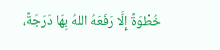خُطْوَةً إِلَّا رَفَعَهُ اللهُ بِهَا دَرَجَةً،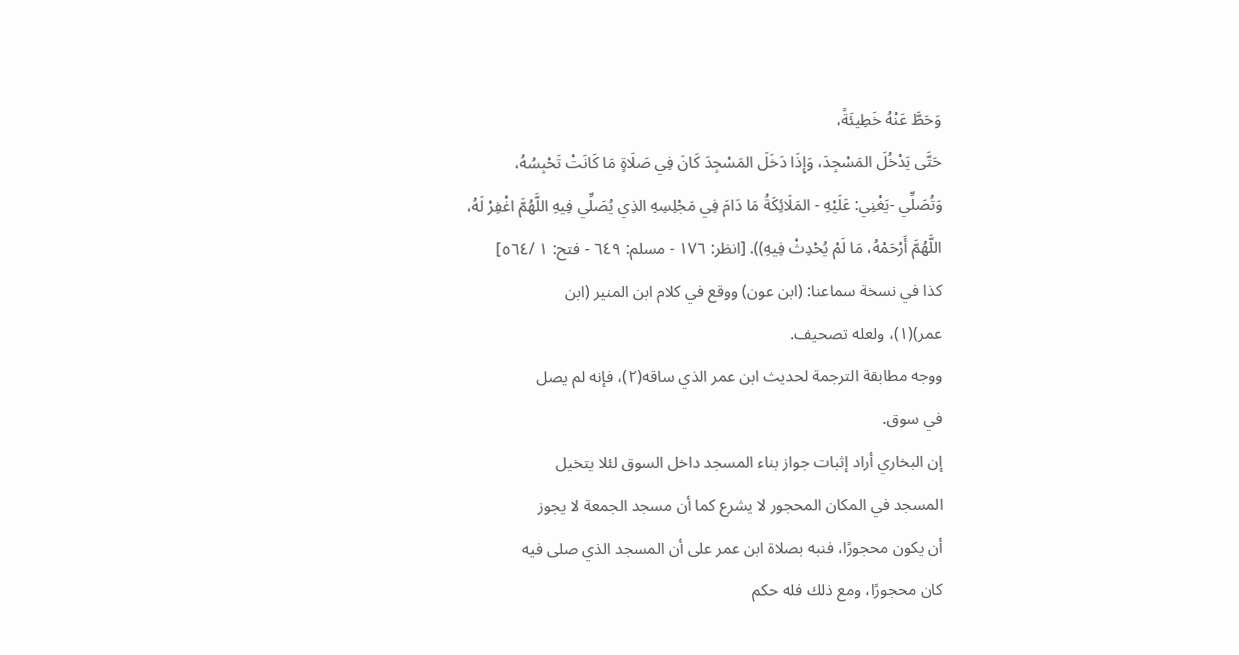وَحَطَّ عَنْهُ خَطِيئَةً،
حَتَّى يَدْخُلَ المَسْجِدَ، وَإِذَا دَخَلَ المَسْجِدَ كَانَ فِي صَلَاةٍ مَا كَانَتْ تَحْبِسُهُ،
وَتُصَلِّي -يَغْنِي: عَلَيْهِ - المَلَائِكَةُ مَا دَامَ فِي مَجْلِسِهِ الذِي يُصَلِّي فِيهِ اللَّهُمَّ اغْفِرْ لَهُ،
اللَّهُمَّ أَرْحَمْهُ، مَا لَمْ يُحْدِثْ فِيهِ)). [انظر: ١٧٦ - مسلم: ٦٤٩ - فتح: ١ /٥٦٤]
كذا في نسخة سماعنا: (ابن عون) ووقع في كلام ابن المنير (ابن
عمر)(١)، ولعله تصحيف.
ووجه مطابقة الترجمة لحديث ابن عمر الذي ساقه(٢)، فإنه لم يصل
في سوق.
إن البخاري أراد إثبات جواز بناء المسجد داخل السوق لئلا يتخيل
المسجد في المكان المحجور لا يشرع كما أن مسجد الجمعة لا يجوز
أن يكون محجورًا، فنبه بصلاة ابن عمر على أن المسجد الذي صلى فيه
کان محجورًا، ومع ذلك فله حكم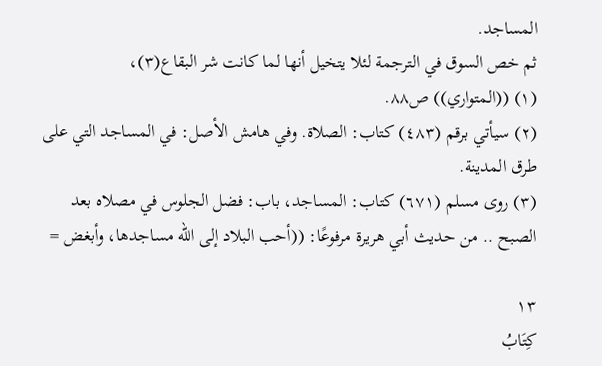المساجد.
ثم خص السوق في الترجمة لئلا يتخيل أنها لما كانت شر البقاع(٣)،
(١) ((المتواري)) ص٨٨.
(٢) سيأتي برقم (٤٨٣) كتاب: الصلاة. وفي هامش الأصل: في المساجد التي على
طرق المدينة.
(٣) روى مسلم (٦٧١) كتاب: المساجد، باب: فضل الجلوس في مصلاه بعد
الصبح .. من حديث أبي هريرة مرفوعًا: ((أحب البلاد إلى الله مساجدها، وأبغض =

١٣
كِتَابُ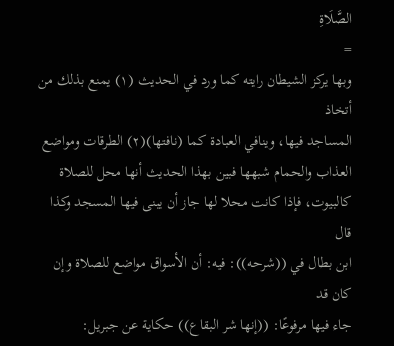الصَّلَاةِ
=
وبها يركز الشيطان رايته كما ورد في الحديث (١) يمنع بذلك من أتخاذ
المساجد فيها، وينافي العبادة كما (نافتها)(٢) الطرقات ومواضع
العذاب والحمام شبهها فبين بهذا الحديث أنها محل للصلاة
كالبيوت، فإذا كانت محلا لها جاز أن يبنى فيها المسجد وكذا قال
ابن بطال في ((شرحه)): فيه: أن الأسواق مواضع للصلاة وإن كان قد
جاء فيها مرفوعًا: ((إنها شر البقاع)) حكاية عن جبريل: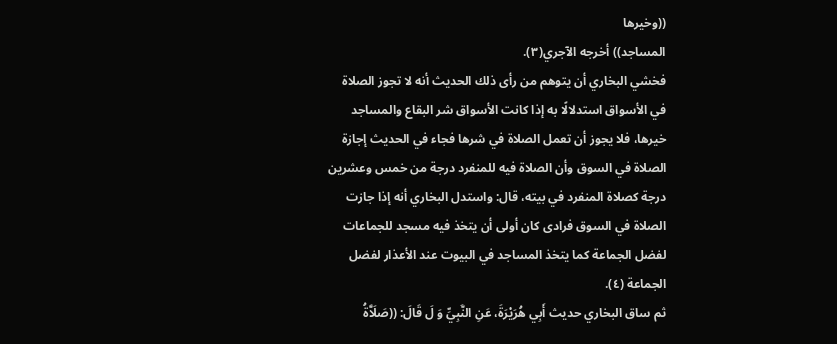((وخيرها
المساجد)) أخرجه الآجري(٣).
فخشي البخاري أن يتوهم من رأى ذلك الحديث أنه لا تجوز الصلاة
في الأسواق استدلالًا به إذا كانت الأسواق شر البقاع والمساجد
خيرها، فلا يجوز أن تعمل الصلاة في شرها فجاء في الحديث إجازة
الصلاة في السوق وأن الصلاة فيه للمنفرد درجة من خمس وعشرين
درجة كصلاة المنفرد في بيته، قال: واستدل البخاري أنه إذا جازت
الصلاة في السوق فرادى كان أولى أن يتخذ فيه مسجد للجماعات
لفضل الجماعة كما يتخذ المساجد في البيوت عند الأعذار لفضل
الجماعة (٤).
ثم ساق البخاري حديث أَبِي هُرَيْرَةَ، عَنِ النَّبِيِّ وَ لَ قَالَ: ((صَلَاَّةُ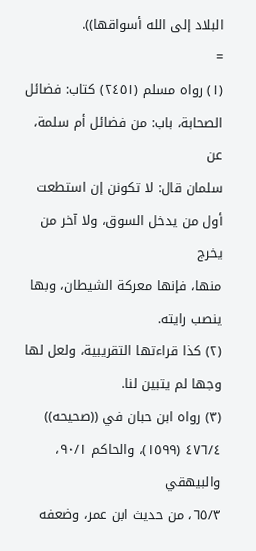البلاد إلى الله أسواقها)).
=
(١) رواه مسلم (٢٤٥١) كتاب: فضائل الصحابة، باب: من فضائل أم سلمة، عن
سلمان قال: لا تكونن إن استطعت أول من يدخل السوق، ولا آخر من يخرج
منها، فإنها معركة الشيطان، وبها ينصب رايته.
(٢) كذا قراءتها التقريبية، ولعل لها وجها لم يتبين لنا.
(٣) رواه ابن حبان في ((صحيحه)) ٤٧٦/٤ (١٥٩٩)، والحاكم ٩٠/١، والبيهقي
٦٥/٣، من حديث ابن عمر، وضعفه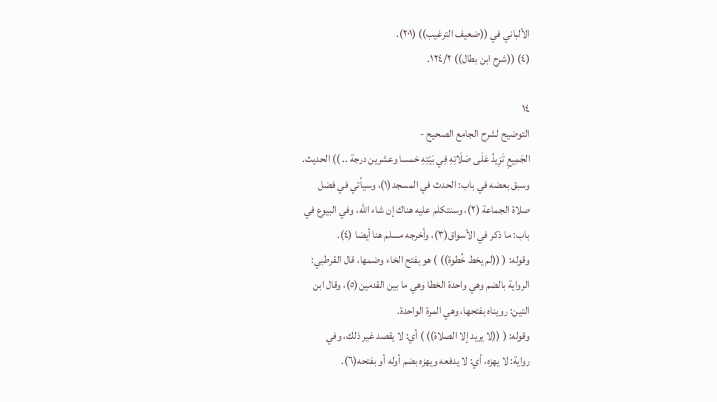الألباني في ((ضعيف الترغيب)) (٢٠١).
(٤) ((شرح ابن بطال)) ١٢٤/٢.

١٤
التوضيح لشرح الجامع الصحيح -
الجَمِيعِ تَزِيدُ عَلَى صَلَاتِهِ فِي بَيْتِهِ خمسا وعشرين درجة .. )) الحديث.
وسبق بعضه في باب: الحدث في المسجد(١)، وسيأتي في فضل
صلاة الجماعة (٢)، وسنتكلم عليه هناك إن شاء الله، وفي البيوع في
باب: ما ذكر في الأسواق(٣)، وأخرجه مسلم هنا أيضا (٤).
وقوله: ( ((لم يخط خُطوة)) ) هو بفتح الخاء وضمها، قال القرطبي:
الرواية بالضم وهي واحدة الخطا وهي ما بين القدمين(٥)، وقال ابن
التين: رويناه بفتحها، وهي المرة الواحدة.
وقوله: ( ((لا يريد إلا الصلاة)) ) أي: لا يقصد غير ذلك، وفي
رواية: لا يهزه، أي: لا يدفعه ويهزه بضم أوله أو بفتحه(٦).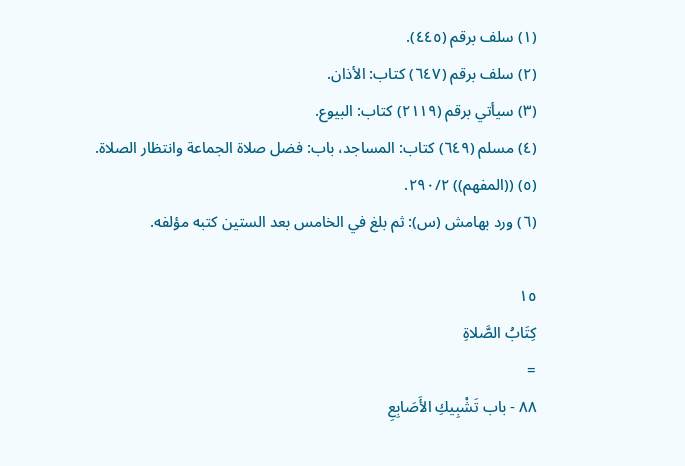(١) سلف برقم (٤٤٥).
(٢) سلف برقم (٦٤٧) كتاب: الأذان.
(٣) سيأتي برقم (٢١١٩) كتاب: البيوع.
(٤) مسلم (٦٤٩) كتاب: المساجد، باب: فضل صلاة الجماعة وانتظار الصلاة.
(٥) ((المفهم)) ٢٩٠/٢.
(٦) ورد بهامش (س): ثم بلغ في الخامس بعد الستين كتبه مؤلفه.

١٥
كِتَابُ الصَّلاةِ
=
٨٨ - باب تَشْبِيكِ الأَصَابِعِ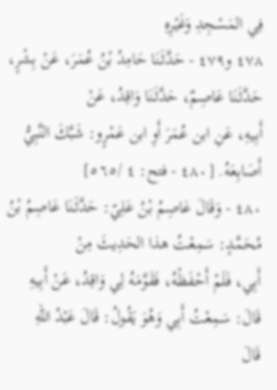فِي المَسْجِدِ وَغَيْرِهِ
٤٧٨ و٤٧٩ - حَدَّثَنَا حَامِدُ بْنُ عُمَرَ، عَنْ بِشْرٍ، حَدَّثَنَا عَاصِمٌ، حَدَّثَنَا وَاقِدُ، عَنْ
أَبِيهِ، عَنِ ابن عُمَرَ أَوِ ابن عَمْرٍو: شَبَّكَ النَّبِيُّ أَصَابِعَهُ. [٤٨٠ - فتح: ٤ /٥٦٥]
٤٨٠ - وَقَالَ عَاصِمُ بْنُ عَلِيّ: حَدَّثَنَا عَاصِمُ بْنُ مُحَمَّدٍ: سَمِعْتُ هذا الحَدِيثَ مِنْ
أَبِي، فَلَمْ أَحْفَظْهُ، فَقَوَّمَهُ لِي وَاقِدُ، عَنْ أَبِيهِ قَالَ: سَمِعْتُ أَبِي وَهُوَ يَقُولُ: قَالَ عَبْدُ اللهِ
قَالَ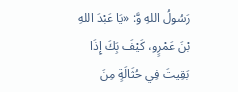رَسُولُ اللهِ وَّ: «يَا عَبْدَ اللهِ بْنَ عَمْرٍو، كَيْفَ بَِكَ إِذَا بَقِيتَ فِي حُثَالَةٍ مِنَ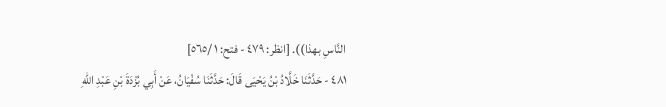النَّاسِ بهذا)). [انظر: ٤٧٩ - فتح: ١ /٥٦٥]
٤٨١ - حَدَّثَنَا خَلَّادُ بْنُ يَحْيَى قَالَ: حَدَّثَنَا سُفْيَانُ، عَنْ أَبِي بُزْدَةَ بْنِ عَبْدِ اللهِ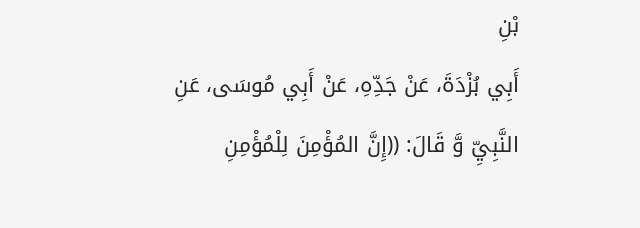بْنِ
أَبِي بُزْدَةَ، عَنْ جَدِّهِ، عَنْ أَبِي مُوسَى، عَنِ النَّبِيِّ وَّ قَالَ: ((إِنَّ المُؤْمِنَ لِلْمُؤْمِنِ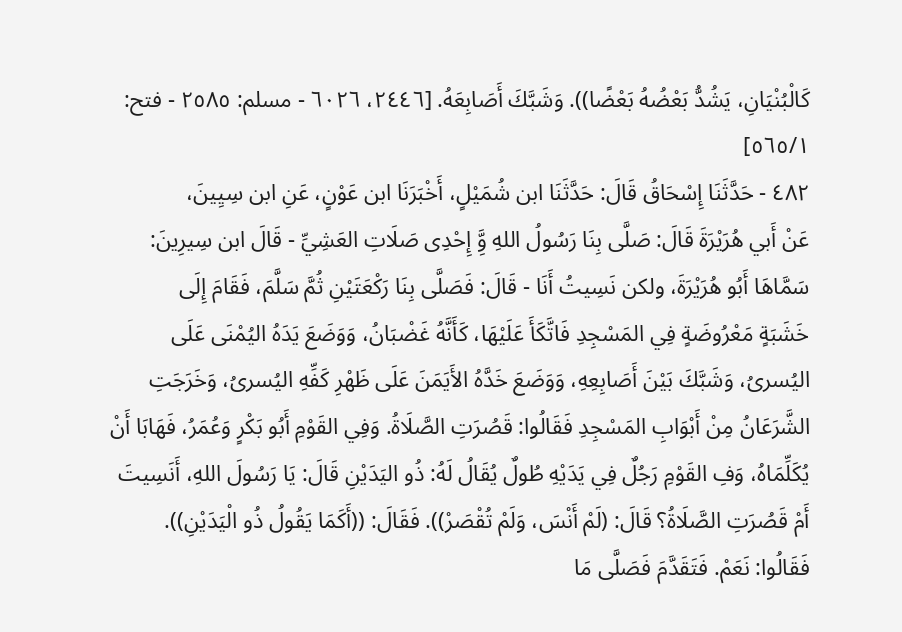كَالْبُنْيَانِ، يَشُدُّ بَعْضُهُ بَعْضًا)). وَشَبَّكَ أَصَابِعَهُ. [٢٤٤٦، ٦٠٢٦ - مسلم: ٢٥٨٥ - فتح:
٥٦٥/١]
٤٨٢ - حَدَّثَنَا إِسْحَاقُ قَالَ: حَدَّثَنَا ابن شُمَيْلٍ، أَخْبَرَنَا ابن عَوْنٍ، عَنِ ابن سِيِينَ،
عَنْ أَبي هُرَيْرَةَ قَالَ: صَلَّى بِنَا رَسُولُ اللهِ وَِّ إِحْدِى صَلَاتِ العَشِيِّ - قَالَ ابن سِيرِينَ:
سَمَّاهَا أَبُو هُرَيْرَةَ، ولكن نَسِيتُ أَنَا - قَالَ: فَصَلَّى بِنَا رَكْعَتَيْنِ ثُمَّ سَلَّمَ، فَقَامَ إِلَى
خَشَبَةٍ مَعْرُوضَةٍ فِي المَسْجِدِ فَاتَّكَأَ عَلَيْهَا، كَأَنَّهُ غَضْبَانُ، وَوَضَعَ يَدَهُ اليُمْنَى عَلَى
اليُسرىُ، وَشَبَّكَ بَيْنَ أَصَابِعِهِ، وَوَضَعَ خَدَّهُ الأَيَمَنَ عَلَى ظَهْرِ كَفِّهِ اليُسرىُ، وَخَرَجَتِ
الشَّرَعَانُ مِنْ أَبْوَابِ المَسْجِدِ فَقَالُوا: قَصُرَتِ الصَّلَاةُ. وَفِي القَوْمِ أَبُو بَكْرٍ وَعُمَرُ، فَهَابَا أَنْ
يُكَلِّمَاهُ، وَفِ القَوْمِ رَجُلٌ فِي يَدَيْهِ طُولٌ يُقَالُ لَهُ: ذُو اليَدَيْنِ قَالَ: يَا رَسُولَ اللهِ، أَنَسِيتَ
أَمْ قَصُرَتِ الصَّلَاةُ؟ قَالَ: (لَمْ أَنْسَ، وَلَمْ تُقْصَرْ)). فَقَالَ: ((أَكَمَا يَقُولُ ذُو الْيَدَيْنِ)).
فَقَالُوا: نَعَمْ. فَتَقَدَّمَ فَصَلَّى مَا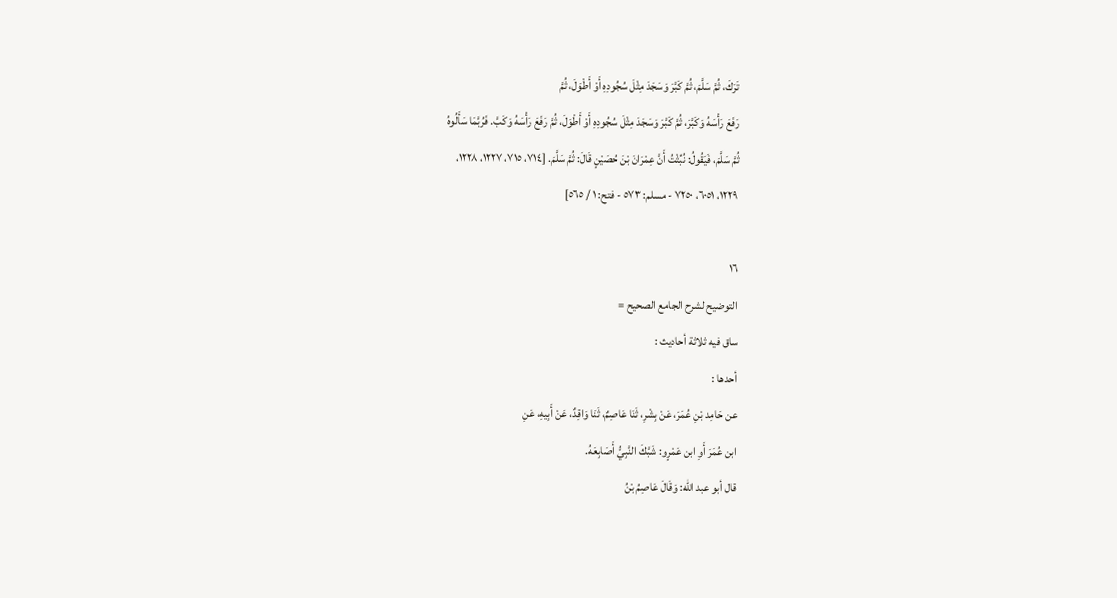تَرَكَ، ثُمَّ سَلَّمَ، ثُمَّ كَبَّرَ وَسَجَدَ مِثْلَ سُجُودِهِ أَوْ أَطْوَلَ، ثُمَّ
رَفَعَ رَأْسَهُ وَكَبَّرَ، ثُمَّ كَبَّرَ وَسَجَدَ مِثْلَ سُجُودِهِ أَوْ أَطْوَلَ، ثُمَّ رَفَعَ رَأْسَهُ وَكَبَّ. فَرُبَّمَا سَأَلُوهُ
ثُمَّ سَلَّمَ، فَيَقُولُ: نُبِّثْتُ أَنَّ عِمْرَانَ بْنَ حُصَيْنٍ قَالَ: ثُمَّ سَلَّمَ. [٧١٤، ٧١٥، ١٢٢٧، ١٢٢٨،
١٢٢٩، ٦٠٥١، ٧٢٥٠ - مسلم: ٥٧٣ - فتح: ١ / ٥٦٥]

١٦
التوضيح لشرح الجامع الصحيح =
ساق فيه ثلاثة أحاديث :
أحدها :
عن حَامِد بْنِ عُمَرَ، عَنْ بِشْرِ، ثَنَا عَاصِمٌ، ثَنَا وَاقِدٌ، عَنْ أَبِيهِ، عَنِ
ابن عُمَرَ أَوِ ابن عَمْرٍو: شَبَّكَ النَّبِيُّ أَصَابِعَهُ.
قال أبو عبد الله: وَقَالَ عَاصِمُ بْنُ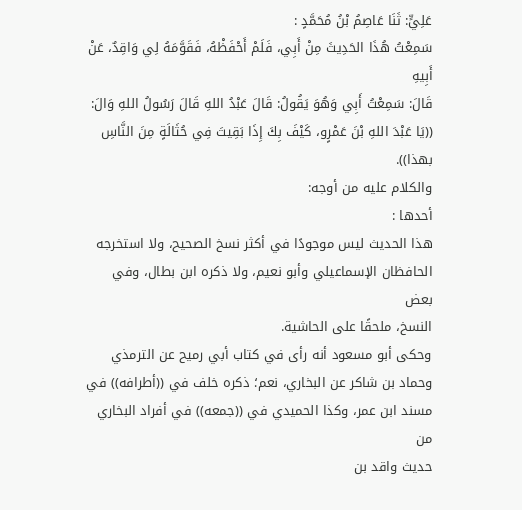عَلِيٍّ: ثَنَا عَاصِمُ بْنُ مُحَمَّدٍ :
سَمِعْتُ هُذَا الحَدِيثَ مِنْ أَبِي، فَلَمْ أَحْفَظْهُ، فَقَوَّمَهُ لِي وَاقِدٌ، عَنْ أَبِيهِ
قَالَ: سَمِعْتُ أَبِي وَهُوَ يَقُولُ: قَالَ عَبْدُ اللهِ قَالَ رَسُولُ اللهِ وَالَ:
((يَا عَبْدَ اللهِ بْنَ عَمْرٍو، كَيْفَ بِكَ إِذَا بَقِيتَ فِي حُثَالَةٍ مِنَ النَّاسِ بهذا)).
والكلام عليه من أوجه:
أحدها :
هذا الحديث ليس موجودًا في أكثر نسخ الصحيح، ولا استخرجه
الحافظان الإسماعيلي وأبو نعيم، ولا ذكره ابن بطال، وفي بعض
النسخ، ملحقًا على الحاشية.
وحكى أبو مسعود أنه رأى في كتاب أبي رميح عن الترمذي
وحماد بن شاكر عن البخاري، نعم؛ ذكره خلف في ((أطرافه)) في
مسند ابن عمر، وكذا الحميدي في ((جمعه)) في أفراد البخاري من
حديث واقد بن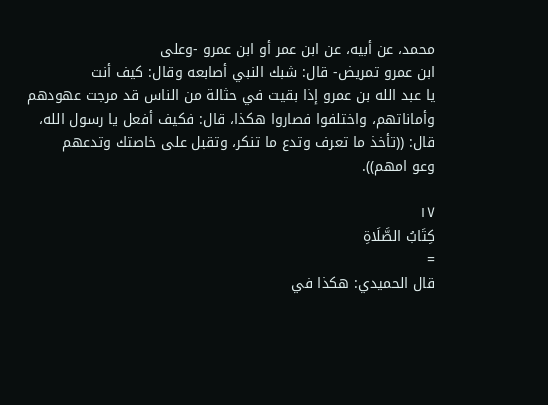محمد، عن أبيه، عن ابن عمر أو ابن عمرو -وعلى
ابن عمرو تمريض- قال: شبك النبي أصابعه وقال: كيف أنت
يا عبد الله بن عمرو إذا بقيت في حثالة من الناس قد مرجت عهودهم
وأماناتهم، واختلفوا فصاروا هكذا، قال: فكيف أفعل يا رسول الله،
قال: ((تأخذ ما تعرف وتدع ما تنكر، وتقبل على خاصتك وتدعهم
وعو امهم)).

١٧
كِتَابُ الصَّلَاةِ
=
قال الحميدي: هكذا في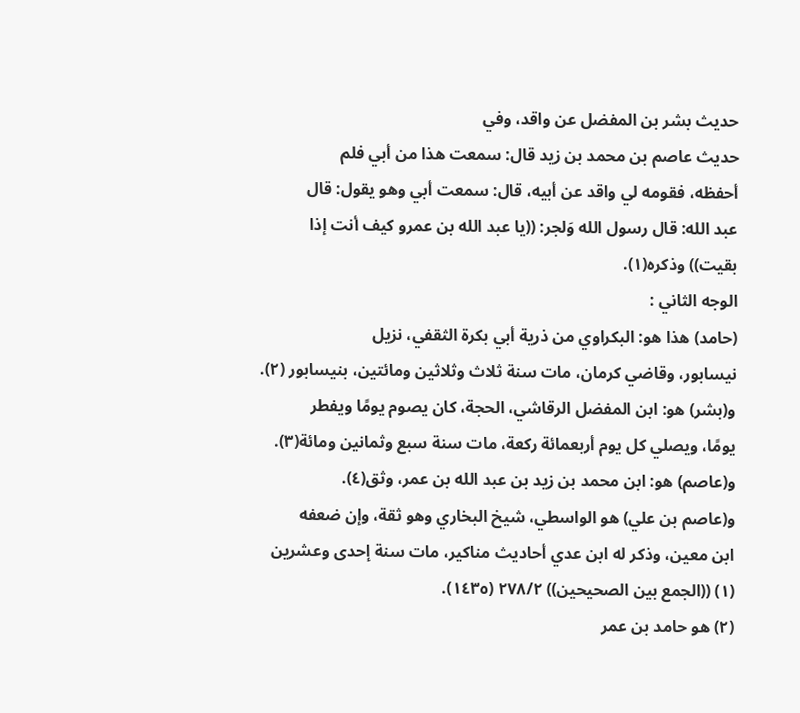حديث بشر بن المفضل عن واقد، وفي
حديث عاصم بن محمد بن زيد قال: سمعت هذا من أبي فلم
أحفظه، فقومه لي واقد عن أبيه، قال: سمعت أبي وهو يقول: قال
عبد الله: قال رسول الله وَلجر: ((يا عبد الله بن عمرو كيف أنت إذا
بقيت)) وذكره(١).
الوجه الثاني :
(حامد) هذا هو: البكراوي من ذرية أبي بكرة الثقفي، نزيل
نيسابور، وقاضي كرمان، مات سنة ثلاث وثلاثين ومائتين، بنيسابور (٢).
و(بشر) هو: ابن المفضل الرقاشي، الحجة، كان يصوم يومًا ويفطر
يومًا، ويصلي كل يوم أربعمائة ركعة، مات سنة سبع وثمانين ومائة(٣).
و(عاصم) هو: ابن محمد بن زيد بن عبد الله بن عمر، وثق(٤).
و(عاصم بن علي) هو الواسطي، شيخ البخاري وهو ثقة، وإن ضعفه
ابن معين، وذكر له ابن عدي أحاديث مناكير، مات سنة إحدى وعشرين
(١) ((الجمع بين الصحيحين)) ٢٧٨/٢ (١٤٣٥).
(٢) هو حامد بن عمر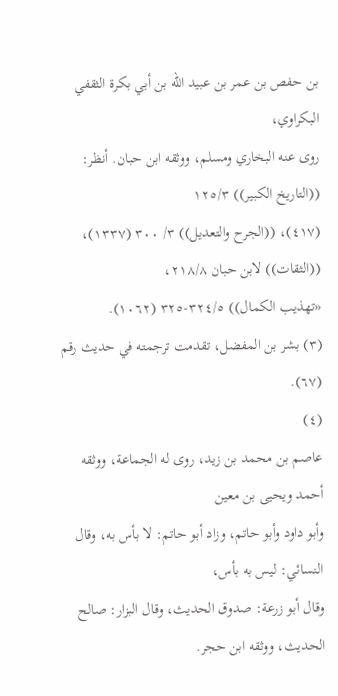بن حفص بن عمر بن عبيد الله بن أبي بكرة الثقفي البكراوي،
روى عنه البخاري ومسلم، ووثقه ابن حبان. أنظر: ((التاريخ الكبير)) ١٢٥/٣
(٤١٧)، ((الجرح والتعديل)) ٣/ ٣٠٠ (١٣٣٧)، ((الثقات)) لابن حبان ٢١٨/٨،
«تهذيب الكمال)) ٣٢٤/٥-٣٢٥ (١٠٦٢).
(٣) بشر بن المفضل، تقدمت ترجمته في حديث رقم (٦٧).
(٤)
عاصم بن محمد بن زيد، روى له الجماعة، ووثقه أحمد ويحيى بن معين
وأبو داود وأبو حاتم، وزاد أبو حاتم: لا بأس به، وقال النسائي: ليس به بأس،
وقال أبو زرعة: صدوق الحديث، وقال البزار: صالح الحديث، ووثقه ابن حجر.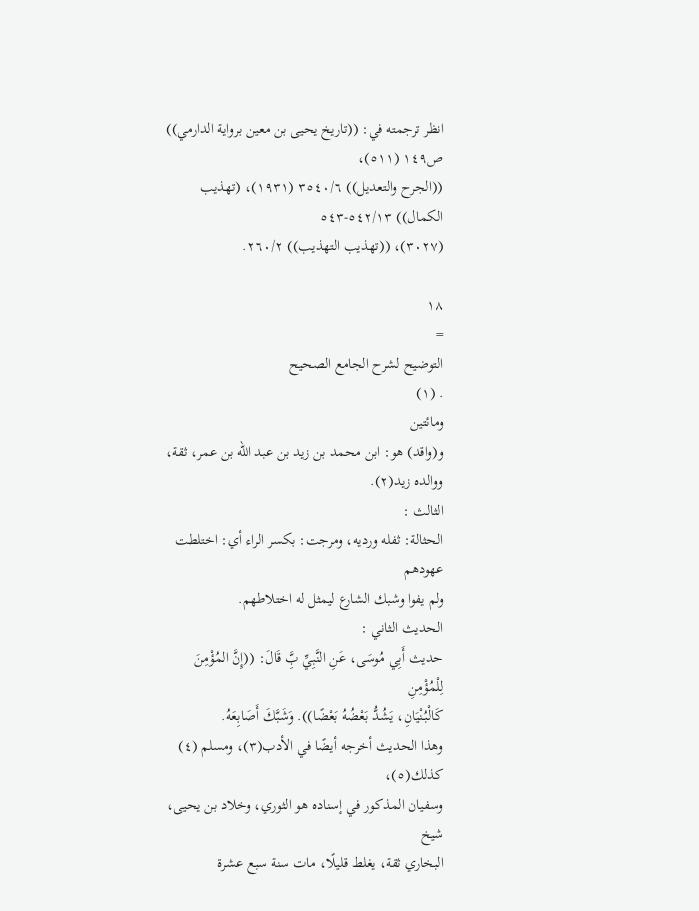انظر ترجمته في: ((تاريخ يحيى بن معين برواية الدارمي)) ص١٤٩ (٥١١)،
((الجرح والتعديل)) ٣٥٤٠/٦ (١٩٣١)، (تهذيب الكمال)) ٥٤٢/١٣-٥٤٣
(٣٠٢٧)، ((تهذيب التهذيب)) ٢٦٠/٢.

١٨
=
التوضيح لشرح الجامع الصحيح
. (١)
ومائتين
و(واقد) هو: ابن محمد بن زيد بن عبد الله بن عمر، ثقة، ووالده زيد(٢).
الثالث :
الحثالة: ثفله ورديه، ومرجت: بكسر الراء أي: اختلطت عهودهم
ولم يفوا وشبك الشارع ليمثل له اختلاطهم.
الحديث الثاني :
حديث أَبِي مُوسَى، عَنِ النَّبِيِّ بَِّ قَالَ: ((إِنَّ المُؤْمِنَ لِلْمُؤْمِنِ
كَالْبُنْيَانِ، يَشُدُّ بَعْضُهُ بَعْضًا)). وَشَبَّكَ أَصَابِعَهُ.
وهذا الحديث أخرجه أيضًا في الأدب(٣)، ومسلم (٤) كذلك(٥)،
وسفيان المذكور في إسناده هو الثوري، وخلاد بن يحيى، شيخ
البخاري ثقة، يغلط قليلًا، مات سنة سبع عشرة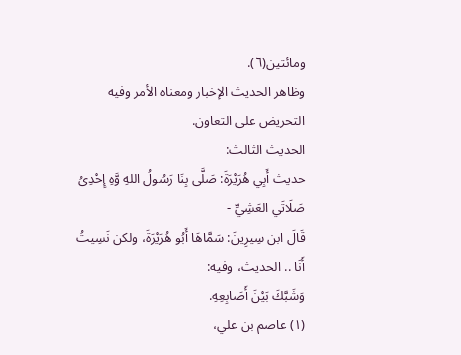ومائتين(٦).
وظاهر الحديث الإخبار ومعناه الأمر وفيه التحريض على التعاون.
الحديث الثالث:
حديث أَبِي هُرَيْرَةَ: صَلَّى بِنَا رَسُولُ اللهِ وَّهِ إِحْدِىُ صَلَاتَي العَشِيِّ -
قَالَ ابن سِيرِينَ: سَمَّاهَا أَبُو هُرَيْرَةَ، ولكن نَسِيتُ أَنَا .. الحديث، وفيه:
وَشَبَّكَ بَيْنَ أَصَابِعِهِ.
(١) عاصم بن علي،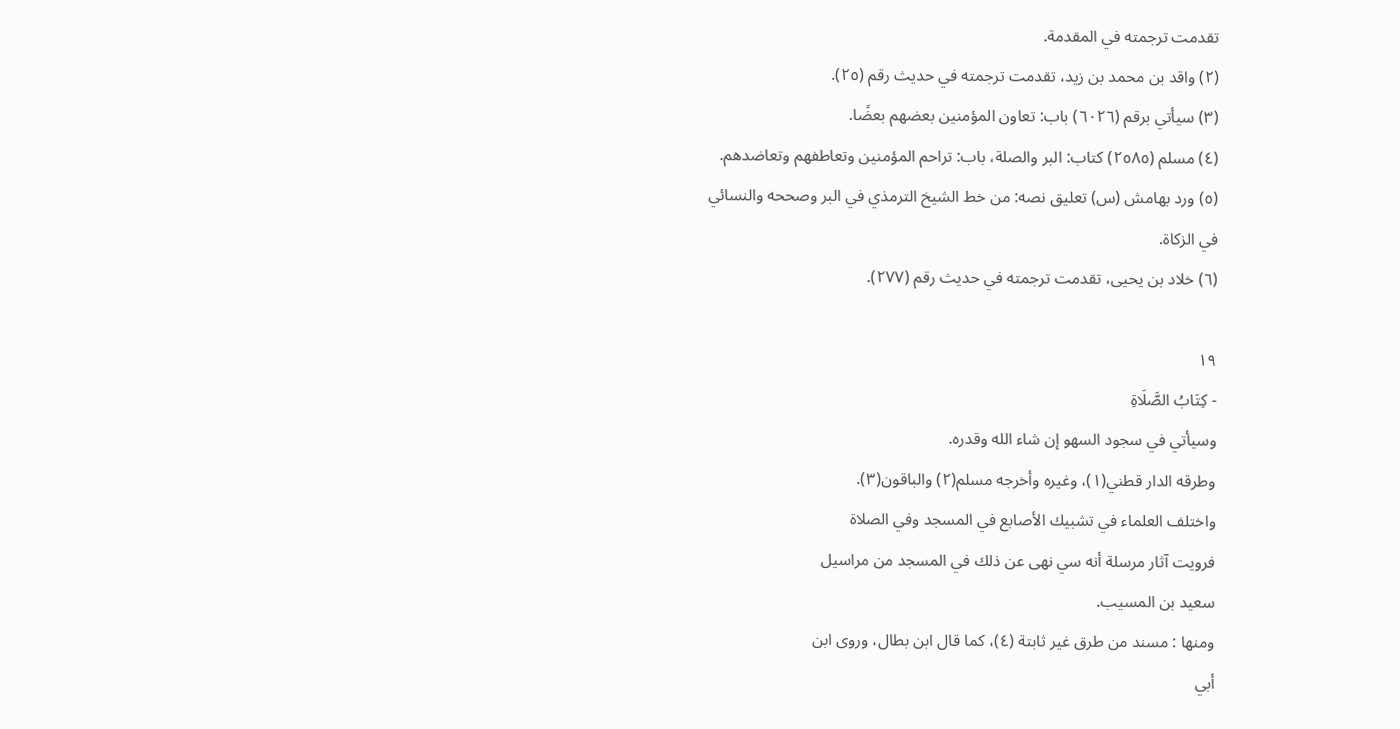تقدمت ترجمته في المقدمة.
(٢) واقد بن محمد بن زيد، تقدمت ترجمته في حديث رقم (٢٥).
(٣) سيأتي برقم (٦٠٢٦) باب: تعاون المؤمنين بعضهم بعضًا.
(٤) مسلم (٢٥٨٥) كتاب: البر والصلة، باب: تراحم المؤمنين وتعاطفهم وتعاضدهم.
(٥) ورد بهامش (س) تعليق نصه: من خط الشيخ الترمذي في البر وصححه والنسائي
في الزكاة.
(٦) خلاد بن يحيى، تقدمت ترجمته في حديث رقم (٢٧٧).

١٩
- كِتَابُ الصَّلَاةِ
وسيأتي في سجود السهو إن شاء الله وقدره.
وطرقه الدار قطني(١)، وغيره وأخرجه مسلم(٢) والباقون(٣).
واختلف العلماء في تشبيك الأصابع في المسجد وفي الصلاة
فرويت آثار مرسلة أنه سي نهى عن ذلك في المسجد من مراسيل
سعيد بن المسيب.
ومنها : مسند من طرق غير ثابتة (٤)، كما قال ابن بطال، وروى ابن
أبي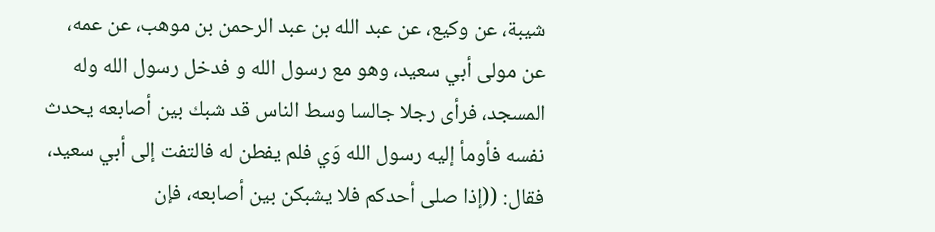شيبة، عن وكيع، عن عبد الله بن عبد الرحمن بن موهب، عن عمه،
عن مولى أبي سعيد، وهو مع رسول الله و فدخل رسول الله وله
المسجد، فرأى رجلا جالسا وسط الناس قد شبك بين أصابعه يحدث
نفسه فأومأ إليه رسول الله وَي فلم يفطن له فالتفت إلى أبي سعيد،
فقال: ((إذا صلى أحدكم فلا يشبكن بين أصابعه، فإن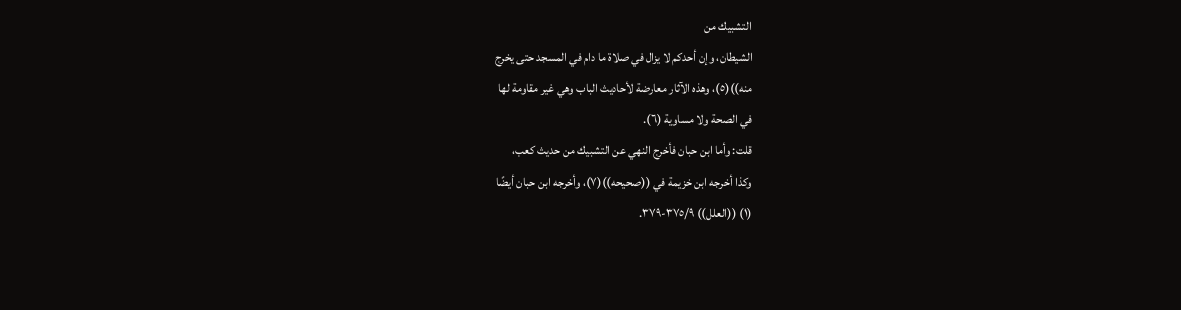التشبيك من
الشيطان، وإن أحدكم لا يزال في صلاة ما دام في المسجد حتى يخرج
منه))(٥)، وهذه الآثار معارضة لأحاديث الباب وهي غير مقاومة لها
في الصحة ولا مساوية (٦).
قلت: وأما ابن حبان فأخرج النهي عن التشبيك من حدیث کعب،
وكذا أخرجه ابن خزيمة في ((صحيحه))(٧)، وأخرجه ابن حبان أيضًا
(١) ((العلل)) ٣٧٥/٩-٣٧٩.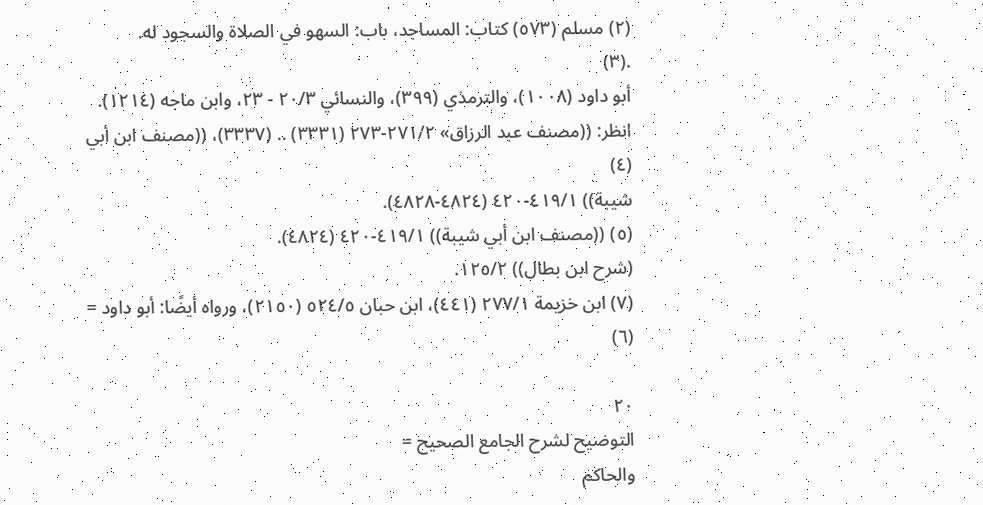(٢) مسلم (٥٧٣) كتاب: المساجد، باب: السهو في الصلاة والسجود له.
.(٣)
أبو داود (١٠٠٨)، والترمذي (٣٩٩)، والنسائي ٢٠/٣ - ٢٣، وابن ماجه (١٢١٤).
انظر: ((مصنف عبد الرزاق» ٢٧١/٢-٢٧٣ (٣٣٣١) .. (٣٣٣٧)، ((مصنف ابن أبي
(٤)
شيبة)) ٤١٩/١-٤٢٠ (٤٨٢٤-٤٨٢٨).
(٥) ((مصنف ابن أبي شيبة)) ٤١٩/١-٤٢٠ (٤٨٢٤).
(شرح ابن بطال)) ١٢٥/٢.
(٧) ابن خزيمة ٢٧٧/١ (٤٤١)، ابن حبان ٥٢٤/٥ (٢١٥٠)، ورواه أيضًا: أبو داود =
(٦)

٢٠
التوضيح لشرح الجامع الصحيح =
والحاكم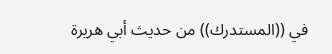في ((المستدرك)) من حديث أبي هريرة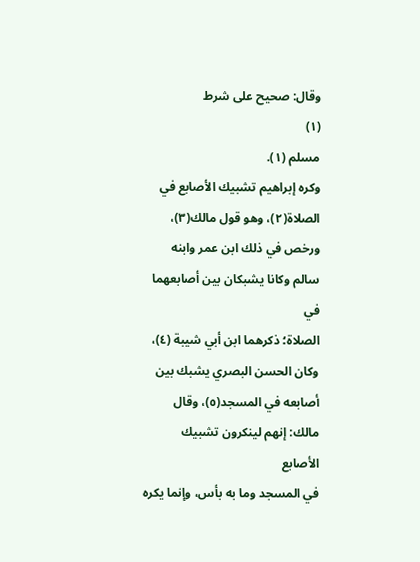وقال: صحيح على شرط
(١)
مسلم (١).
وكره إبراهيم تشبيك الأصابع في الصلاة(٢)، وهو قول مالك(٣)،
ورخص في ذلك ابن عمر وابنه سالم وكانا يشبكان بين أصابعهما في
الصلاة؛ ذكرهما ابن أبي شيبة (٤)، وكان الحسن البصري يشبك بين
أصابعه في المسجد(٥)، وقال مالك: إنهم لينكرون تشبيك الأصابع
في المسجد وما به بأس، وإنما يكره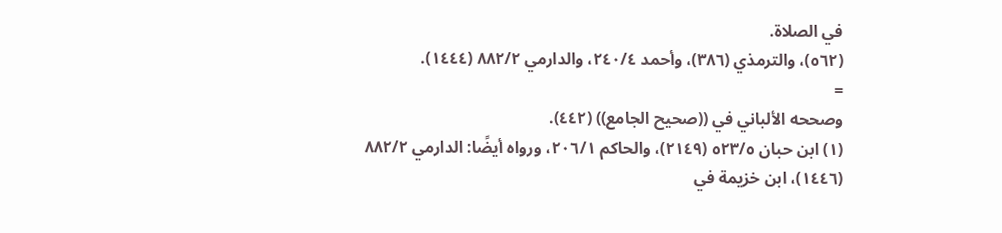في الصلاة.
(٥٦٢)، والترمذي (٣٨٦)، وأحمد ٢٤٠/٤، والدارمي ٨٨٢/٢ (١٤٤٤).
=
وصححه الألباني في ((صحيح الجامع)) (٤٤٢).
(١) ابن حبان ٥٢٣/٥ (٢١٤٩)، والحاكم ٢٠٦/١، ورواه أيضًا: الدارمي ٨٨٢/٢
(١٤٤٦)، ابن خزيمة في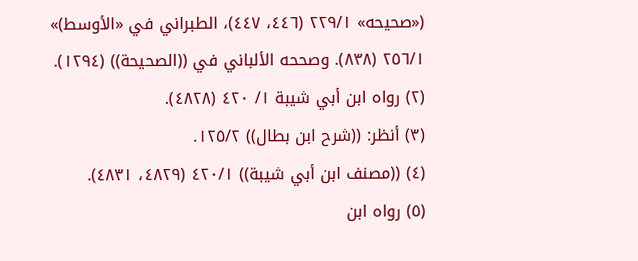(«صحيحه» ٢٢٩/١ (٤٤٦، ٤٤٧)، الطبراني في «الأوسط)»
٢٥٦/١ (٨٣٨). وصححه الألباني في ((الصحيحة)) (١٢٩٤).
(٢) رواه ابن أبي شيبة ١/ ٤٢٠ (٤٨٢٨).
(٣) أنظر: ((شرح ابن بطال)) ١٢٥/٢.
(٤) ((مصنف ابن أبي شيبة)) ٤٢٠/١ (٤٨٢٩، ٤٨٣١).
(٥) رواه ابن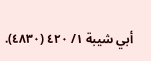أبي شيبة ١/ ٤٢٠ (٤٨٣٠).